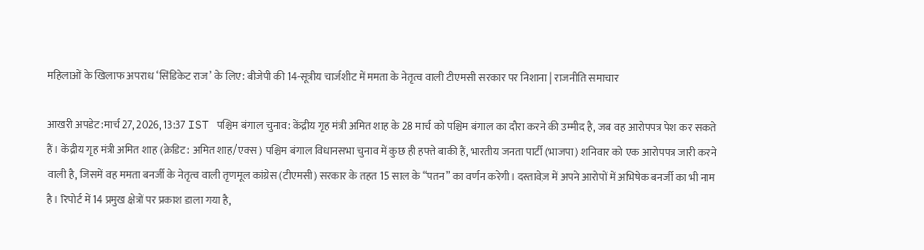महिलाओं के खिलाफ अपराध ‘सिंडिकेट राज’ के लिए: बीजेपी की 14-सूत्रीय चार्जशीट में ममता के नेतृत्व वाली टीएमसी सरकार पर निशाना | राजनीति समाचार

आखरी अपडेट:मार्च 27, 2026, 13:37 IST पश्चिम बंगाल चुनाव: केंद्रीय गृह मंत्री अमित शाह के 28 मार्च को पश्चिम बंगाल का दौरा करने की उम्मीद है, जब वह आरोपपत्र पेश कर सकते हैं। केंद्रीय गृह मंत्री अमित शाह (क्रेडिट: अमित शाह/एक्स) पश्चिम बंगाल विधानसभा चुनाव में कुछ ही हफ्ते बाकी हैं, भारतीय जनता पार्टी (भाजपा) शनिवार को एक आरोपपत्र जारी करने वाली है, जिसमें वह ममता बनर्जी के नेतृत्व वाली तृणमूल कांग्रेस (टीएमसी) सरकार के तहत 15 साल के “पतन” का वर्णन करेगी। दस्तावेज़ में अपने आरोपों में अभिषेक बनर्जी का भी नाम है। रिपोर्ट में 14 प्रमुख क्षेत्रों पर प्रकाश डाला गया है,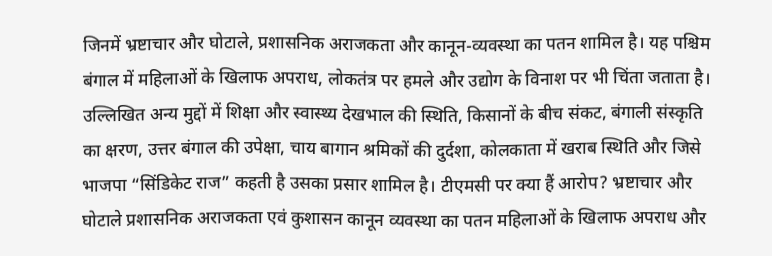जिनमें भ्रष्टाचार और घोटाले, प्रशासनिक अराजकता और कानून-व्यवस्था का पतन शामिल है। यह पश्चिम बंगाल में महिलाओं के खिलाफ अपराध, लोकतंत्र पर हमले और उद्योग के विनाश पर भी चिंता जताता है। उल्लिखित अन्य मुद्दों में शिक्षा और स्वास्थ्य देखभाल की स्थिति, किसानों के बीच संकट, बंगाली संस्कृति का क्षरण, उत्तर बंगाल की उपेक्षा, चाय बागान श्रमिकों की दुर्दशा, कोलकाता में खराब स्थिति और जिसे भाजपा “सिंडिकेट राज” कहती है उसका प्रसार शामिल है। टीएमसी पर क्या हैं आरोप? भ्रष्टाचार और घोटाले प्रशासनिक अराजकता एवं कुशासन कानून व्यवस्था का पतन महिलाओं के खिलाफ अपराध और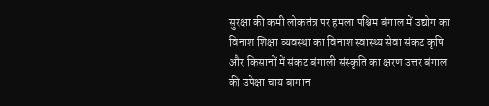सुरक्षा की कमी लोकतंत्र पर हमला पश्चिम बंगाल में उद्योग का विनाश शिक्षा व्यवस्था का विनाश स्वास्थ्य सेवा संकट कृषि और किसानों में संकट बंगाली संस्कृति का क्षरण उत्तर बंगाल की उपेक्षा चाय बागान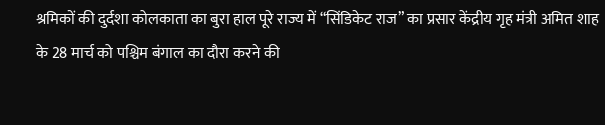श्रमिकों की दुर्दशा कोलकाता का बुरा हाल पूरे राज्य में “सिंडिकेट राज” का प्रसार केंद्रीय गृह मंत्री अमित शाह के 28 मार्च को पश्चिम बंगाल का दौरा करने की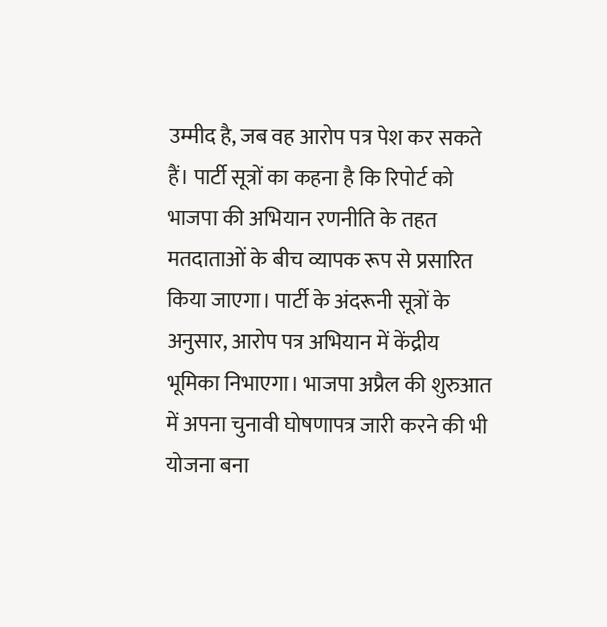उम्मीद है, जब वह आरोप पत्र पेश कर सकते हैं। पार्टी सूत्रों का कहना है कि रिपोर्ट को भाजपा की अभियान रणनीति के तहत मतदाताओं के बीच व्यापक रूप से प्रसारित किया जाएगा। पार्टी के अंदरूनी सूत्रों के अनुसार, आरोप पत्र अभियान में केंद्रीय भूमिका निभाएगा। भाजपा अप्रैल की शुरुआत में अपना चुनावी घोषणापत्र जारी करने की भी योजना बना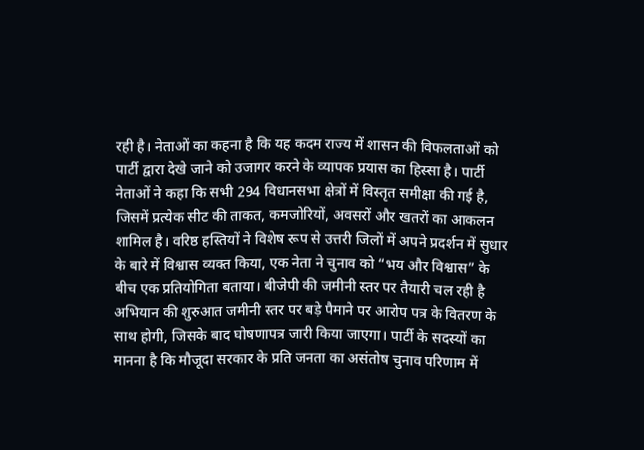रही है। नेताओं का कहना है कि यह कदम राज्य में शासन की विफलताओं को पार्टी द्वारा देखे जाने को उजागर करने के व्यापक प्रयास का हिस्सा है। पार्टी नेताओं ने कहा कि सभी 294 विधानसभा क्षेत्रों में विस्तृत समीक्षा की गई है, जिसमें प्रत्येक सीट की ताकत, कमजोरियों, अवसरों और खतरों का आकलन शामिल है। वरिष्ठ हस्तियों ने विशेष रूप से उत्तरी जिलों में अपने प्रदर्शन में सुधार के बारे में विश्वास व्यक्त किया, एक नेता ने चुनाव को “भय और विश्वास” के बीच एक प्रतियोगिता बताया। बीजेपी की जमीनी स्तर पर तैयारी चल रही है अभियान की शुरुआत जमीनी स्तर पर बड़े पैमाने पर आरोप पत्र के वितरण के साथ होगी, जिसके बाद घोषणापत्र जारी किया जाएगा। पार्टी के सदस्यों का मानना है कि मौजूदा सरकार के प्रति जनता का असंतोष चुनाव परिणाम में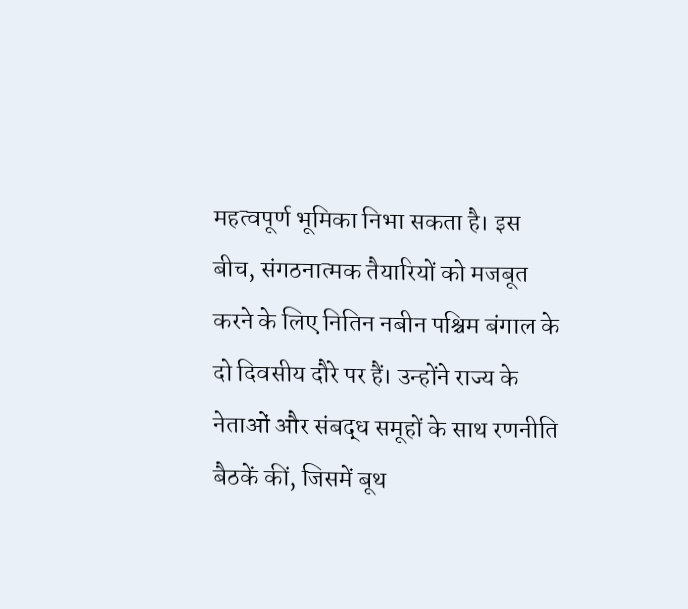महत्वपूर्ण भूमिका निभा सकता है। इस बीच, संगठनात्मक तैयारियों को मजबूत करने के लिए नितिन नबीन पश्चिम बंगाल के दो दिवसीय दौरे पर हैं। उन्होंने राज्य के नेताओं और संबद्ध समूहों के साथ रणनीति बैठकें कीं, जिसमें बूथ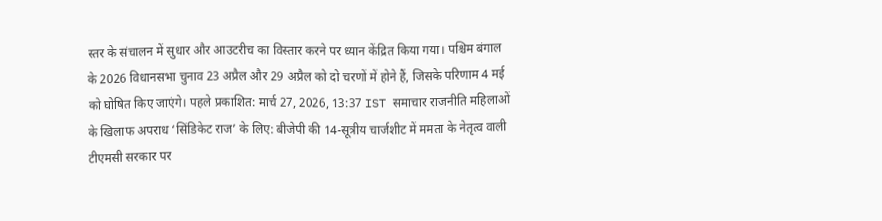स्तर के संचालन में सुधार और आउटरीच का विस्तार करने पर ध्यान केंद्रित किया गया। पश्चिम बंगाल के 2026 विधानसभा चुनाव 23 अप्रैल और 29 अप्रैल को दो चरणों में होने हैं, जिसके परिणाम 4 मई को घोषित किए जाएंगे। पहले प्रकाशित: मार्च 27, 2026, 13:37 IST समाचार राजनीति महिलाओं के खिलाफ अपराध ‘सिंडिकेट राज’ के लिए: बीजेपी की 14-सूत्रीय चार्जशीट में ममता के नेतृत्व वाली टीएमसी सरकार पर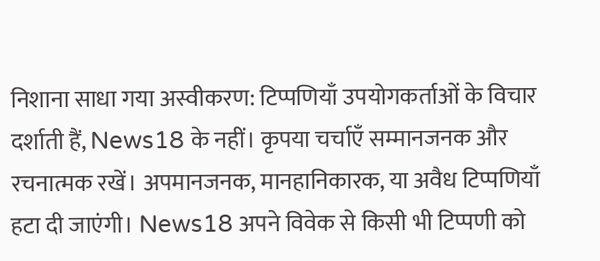निशाना साधा गया अस्वीकरण: टिप्पणियाँ उपयोगकर्ताओं के विचार दर्शाती हैं, News18 के नहीं। कृपया चर्चाएँ सम्मानजनक और रचनात्मक रखें। अपमानजनक, मानहानिकारक, या अवैध टिप्पणियाँ हटा दी जाएंगी। News18 अपने विवेक से किसी भी टिप्पणी को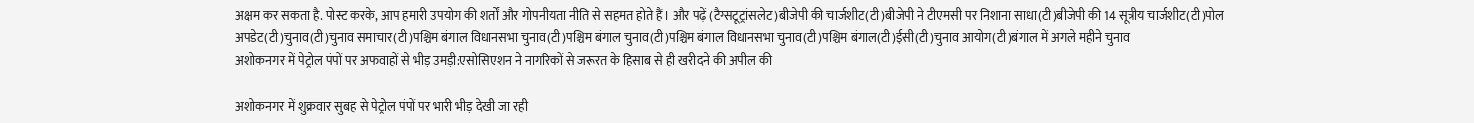अक्षम कर सकता है. पोस्ट करके, आप हमारी उपयोग की शर्तों और गोपनीयता नीति से सहमत होते हैं। और पढ़ें (टैग्सटूट्रांसलेट)बीजेपी की चार्जशीट(टी)बीजेपी ने टीएमसी पर निशाना साधा(टी)बीजेपी की 14 सूत्रीय चार्जशीट(टी)पोल अपडेट(टी)चुनाव(टी)चुनाव समाचार(टी)पश्चिम बंगाल विधानसभा चुनाव(टी)पश्चिम बंगाल चुनाव(टी)पश्चिम बंगाल विधानसभा चुनाव(टी)पश्चिम बंगाल(टी)ईसी(टी)चुनाव आयोग(टी)बंगाल में अगले महीने चुनाव
अशोकनगर में पेट्रोल पंपों पर अफवाहों से भीड़ उमड़ी:एसोसिएशन ने नागरिकों से जरूरत के हिसाब से ही खरीदने की अपील की

अशोकनगर में शुक्रवार सुबह से पेट्रोल पंपों पर भारी भीड़ देखी जा रही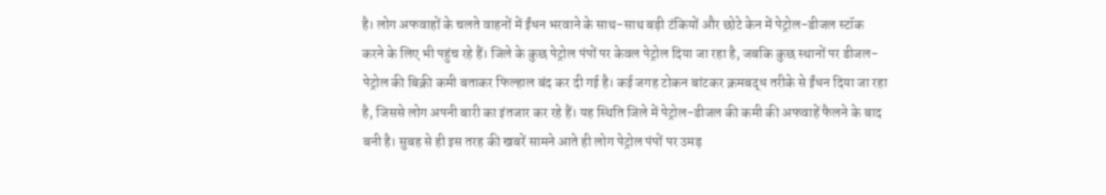है। लोग अफवाहों के चलते वाहनों में ईंधन भरवाने के साथ-साथ बड़ी टंकियों और छोटे केन में पेट्रोल-डीजल स्टॉक करने के लिए भी पहुंच रहे हैं। जिले के कुछ पेट्रोल पंपों पर केवल पेट्रोल दिया जा रहा है, जबकि कुछ स्थानों पर डीजल-पेट्रोल की बिक्री कमी बताकर फिल्हाल बंद कर दी गई है। कई जगह टोकन बांटकर क्रमबद्ध तरीके से ईंधन दिया जा रहा है, जिससे लोग अपनी बारी का इंतजार कर रहे हैं। यह स्थिति जिले में पेट्रोल-डीजल की कमी की अफवाहें फैलने के बाद बनी है। सुबह से ही इस तरह की खबरें सामने आते ही लोग पेट्रोल पंपों पर उमड़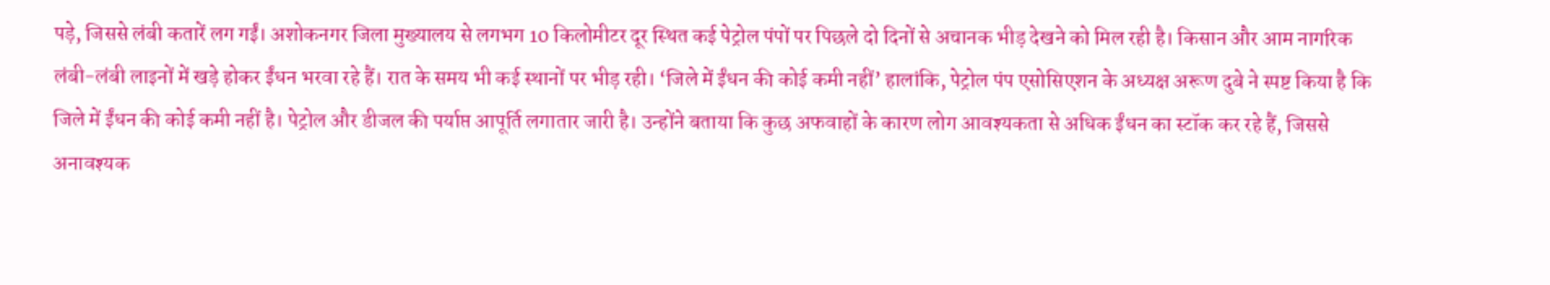पड़े, जिससे लंबी कतारें लग गईं। अशोकनगर जिला मुख्यालय से लगभग 10 किलोमीटर दूर स्थित कई पेट्रोल पंपों पर पिछले दो दिनों से अचानक भीड़ देखने को मिल रही है। किसान और आम नागरिक लंबी-लंबी लाइनों में खड़े होकर ईंधन भरवा रहे हैं। रात के समय भी कई स्थानों पर भीड़ रही। ‘जिले में ईंधन की कोई कमी नहीं’ हालांकि, पेट्रोल पंप एसोसिएशन के अध्यक्ष अरूण दुबे ने स्पष्ट किया है कि जिले में ईंधन की कोई कमी नहीं है। पेट्रोल और डीजल की पर्याप्त आपूर्ति लगातार जारी है। उन्होंने बताया कि कुछ अफवाहों के कारण लोग आवश्यकता से अधिक ईंधन का स्टॉक कर रहे हैं, जिससे अनावश्यक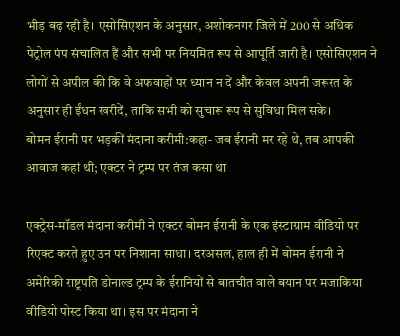भीड़ बढ़ रही है। एसोसिएशन के अनुसार, अशोकनगर जिले में 200 से अधिक पेट्रोल पंप संचालित हैं और सभी पर नियमित रूप से आपूर्ति जारी है। एसोसिएशन ने लोगों से अपील की कि वे अफवाहों पर ध्यान न दें और केवल अपनी जरूरत के अनुसार ही ईंधन खरीदें, ताकि सभी को सुचारू रूप से सुविधा मिल सके।
बोमन ईरानी पर भड़कीं मंदाना करीमी:कहा- जब ईरानी मर रहे थे, तब आपकी आवाज कहां थी; एक्टर ने ट्रम्प पर तंज कसा था

एक्ट्रेस-मॉडल मंदाना करीमी ने एक्टर बोमन ईरानी के एक इंस्टाग्राम वीडियो पर रिएक्ट करते हुए उन पर निशाना साधा। दरअसल, हाल ही में बोमन ईरानी ने अमेरिकी राष्ट्रपति डोनाल्ड ट्रम्प के ईरानियों से बातचीत वाले बयान पर मजाकिया वीडियो पोस्ट किया था। इस पर मंदाना ने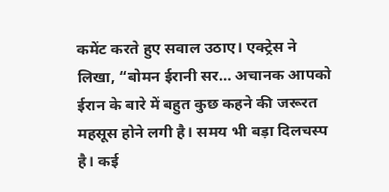कमेंट करते हुए सवाल उठाए। एक्ट्रेस ने लिखा, “बोमन ईरानी सर… अचानक आपको ईरान के बारे में बहुत कुछ कहने की जरूरत महसूस होने लगी है। समय भी बड़ा दिलचस्प है। कई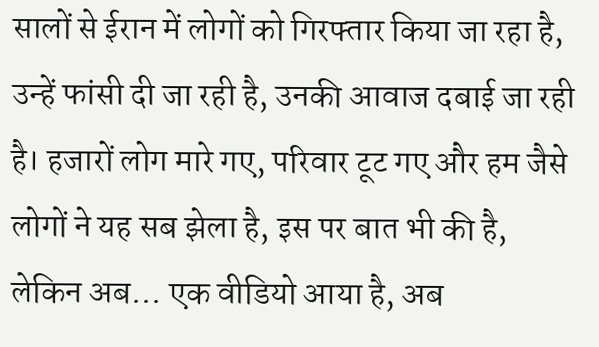सालों से ईरान में लोगों को गिरफ्तार किया जा रहा है, उन्हें फांसी दी जा रही है, उनकी आवाज दबाई जा रही है। हजारों लोग मारे गए, परिवार टूट गए और हम जैसे लोगों ने यह सब झेला है, इस पर बात भी की है, लेकिन अब… एक वीडियो आया है, अब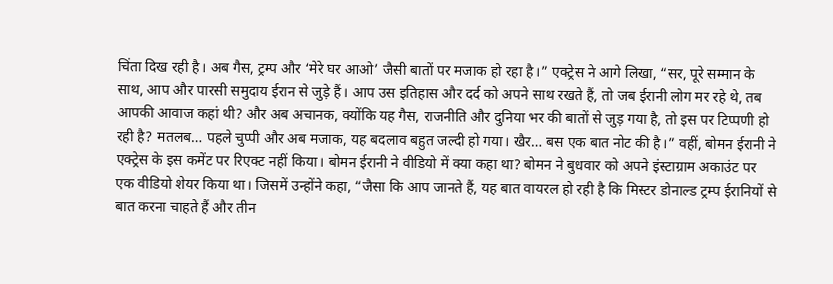चिंता दिख रही है। अब गैस, ट्रम्प और ‘मेरे घर आओ’ जैसी बातों पर मजाक हो रहा है।” एक्ट्रेस ने आगे लिखा, “सर, पूरे सम्मान के साथ, आप और पारसी समुदाय ईरान से जुड़े हैं। आप उस इतिहास और दर्द को अपने साथ रखते हैं, तो जब ईरानी लोग मर रहे थे, तब आपकी आवाज कहां थी? और अब अचानक, क्योंकि यह गैस, राजनीति और दुनिया भर की बातों से जुड़ गया है, तो इस पर टिप्पणी हो रही है? मतलब… पहले चुप्पी और अब मजाक, यह बदलाव बहुत जल्दी हो गया। खैर… बस एक बात नोट की है।” वहीं, बोमन ईरानी ने एक्ट्रेस के इस कमेंट पर रिएक्ट नहीं किया। बोमन ईरानी ने वीडियो में क्या कहा था? बोमन ने बुधवार को अपने इंस्टाग्राम अकाउंट पर एक वीडियो शेयर किया था। जिसमें उन्होंने कहा, “जैसा कि आप जानते हैं, यह बात वायरल हो रही है कि मिस्टर डोनाल्ड ट्रम्प ईरानियों से बात करना चाहते हैं और तीन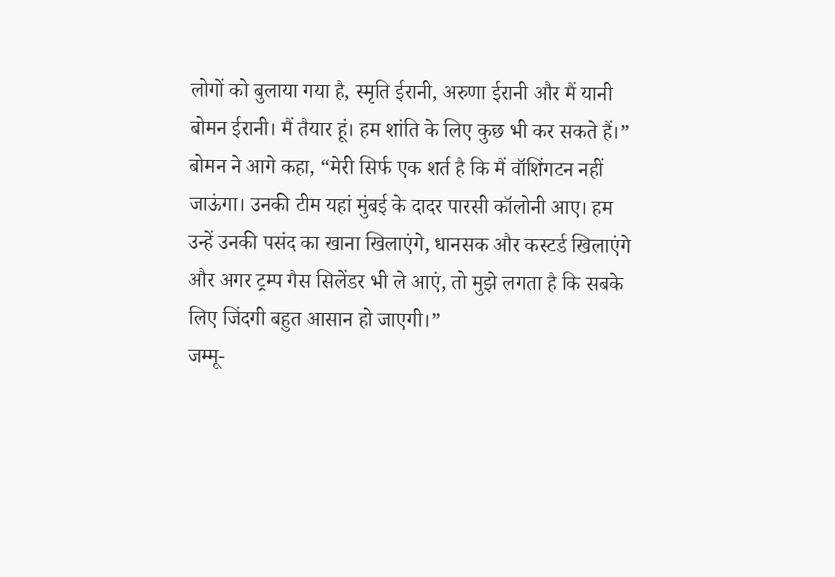लोगों को बुलाया गया है, स्मृति ईरानी, अरुणा ईरानी और मैं यानी बोमन ईरानी। मैं तैयार हूं। हम शांति के लिए कुछ भी कर सकते हैं।” बोमन ने आगे कहा, “मेरी सिर्फ एक शर्त है कि मैं वॉशिंगटन नहीं जाऊंगा। उनकी टीम यहां मुंबई के दादर पारसी कॉलोनी आए। हम उन्हें उनकी पसंद का खाना खिलाएंगे, धानसक और कस्टर्ड खिलाएंगे और अगर ट्रम्प गैस सिलेंडर भी ले आएं, तो मुझे लगता है कि सबके लिए जिंदगी बहुत आसान हो जाएगी।”
जम्मू-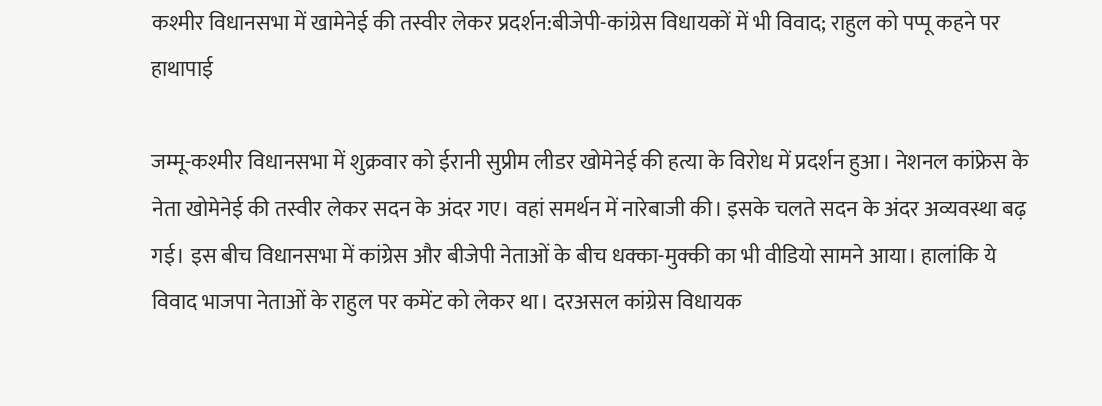कश्मीर विधानसभा में खामेनेई की तस्वीर लेकर प्रदर्शन:बीजेपी-कांग्रेस विधायकों में भी विवाद; राहुल को पप्पू कहने पर हाथापाई

जम्मू-कश्मीर विधानसभा में शुक्रवार को ईरानी सुप्रीम लीडर खोमेनेई की हत्या के विरोध में प्रदर्शन हुआ। नेशनल कांफ्रेस के नेता खोमेनेई की तस्वीर लेकर सदन के अंदर गए। वहां समर्थन में नारेबाजी की। इसके चलते सदन के अंदर अव्यवस्था बढ़ गई। इस बीच विधानसभा में कांग्रेस और बीजेपी नेताओं के बीच धक्का-मुक्की का भी वीडियो सामने आया। हालांकि ये विवाद भाजपा नेताओं के राहुल पर कमेंट को लेकर था। दरअसल कांग्रेस विधायक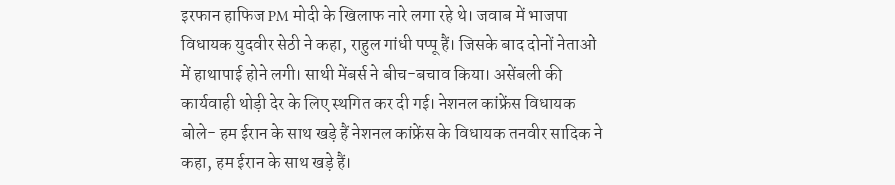इरफान हाफिज PM मोदी के खिलाफ नारे लगा रहे थे। जवाब में भाजपा विधायक युदवीर सेठी ने कहा, राहुल गांधी पप्पू हैं। जिसके बाद दोनों नेताओं में हाथापाई होने लगी। साथी मेंबर्स ने बीच-बचाव किया। असेंबली की कार्यवाही थोड़ी देर के लिए स्थगित कर दी गई। नेशनल कांफ्रेंस विधायक बोले- हम ईरान के साथ खड़े हैं नेशनल कांफ्रेंस के विधायक तनवीर सादिक ने कहा, हम ईरान के साथ खड़े हैं।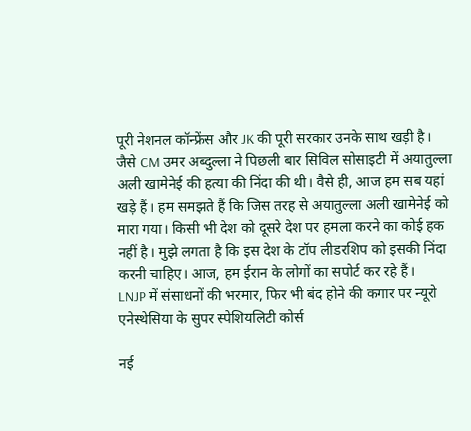पूरी नेशनल कॉन्फ्रेंस और JK की पूरी सरकार उनके साथ खड़ी है। जैसे CM उमर अब्दुल्ला ने पिछली बार सिविल सोसाइटी में अयातुल्ला अली खामेनेई की हत्या की निंदा की थी। वैसे ही, आज हम सब यहां खड़े हैं। हम समझते हैं कि जिस तरह से अयातुल्ला अली खामेनेई को मारा गया। किसी भी देश को दूसरे देश पर हमला करने का कोई हक नहीं है। मुझे लगता है कि इस देश के टॉप लीडरशिप को इसकी निंदा करनी चाहिए। आज, हम ईरान के लोगों का सपोर्ट कर रहे हैं।
LNJP में संसाधनों की भरमार, फिर भी बंद होने की कगार पर न्यूरो एनेस्थेसिया के सुपर स्पेशियलिटी कोर्स

नई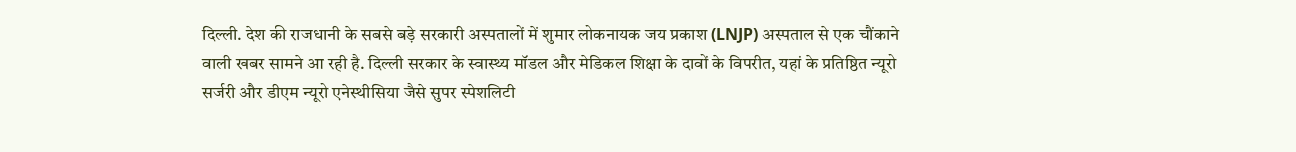दिल्ली. देश की राजधानी के सबसे बड़े सरकारी अस्पतालों में शुमार लोकनायक जय प्रकाश (LNJP) अस्पताल से एक चौंकाने वाली खबर सामने आ रही है. दिल्ली सरकार के स्वास्थ्य मॉडल और मेडिकल शिक्षा के दावों के विपरीत, यहां के प्रतिष्ठित न्यूरो सर्जरी और डीएम न्यूरो एनेस्थीसिया जैसे सुपर स्पेशलिटी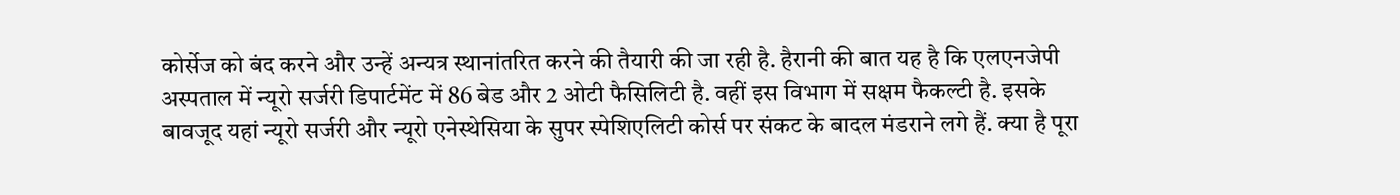कोर्सेज को बंद करने और उन्हें अन्यत्र स्थानांतरित करने की तैयारी की जा रही है. हैरानी की बात यह है कि एलएनजेपी अस्पताल में न्यूरो सर्जरी डिपार्टमेंट में 86 बेड और 2 ओटी फैसिलिटी है. वहीं इस विभाग में सक्षम फैकल्टी है. इसके बावजूद यहां न्यूरो सर्जरी और न्यूरो एनेस्थेसिया के सुपर स्पेशिएलिटी कोर्स पर संकट के बादल मंडराने लगे हैं. क्या है पूरा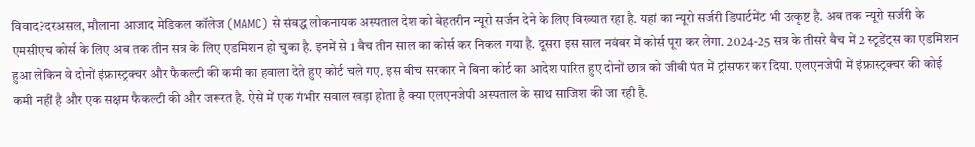विवाद?दरअसल, मौलाना आजाद मेडिकल कॉलेज (MAMC) से संबद्ध लोकनायक अस्पताल देश को बेहतरीन न्यूरो सर्जन देने के लिए विख्यात रहा है. यहां का न्यूरो सर्जरी डिपार्टमेंट भी उत्कृष्ट है. अब तक न्यूरो सर्जरी के एमसीएच कोर्स के लिए अब तक तीन सत्र के लिए एडमिशन हो चुका है. इनमें से 1 बैच तीन साल का कोर्स कर निकल गया है. दूसरा इस साल नवंबर में कोर्स पूरा कर लेगा. 2024-25 सत्र के तीसरे बैच में 2 स्टूडेंट्स का एडमिशन हुआ लेकिन वे दोनों इंफ्रास्ट्रक्चर और फैकल्टी की कमी का हवाला देते हुए कोर्ट चले गए. इस बीच सरकार ने बिना कोर्ट का आदेश पारित हुए दोनों छात्र को जीबी पंत में ट्रांसफर कर दिया. एलएनजेपी में इंफ्रास्ट्रक्चर की कोई कमी नहीं है और एक सक्षम फैकल्टी की और जरूरत है. ऐसे में एक गंभीर सवाल खड़ा होता है क्या एलएनजेपी अस्पताल के साथ साजिश की जा रही है.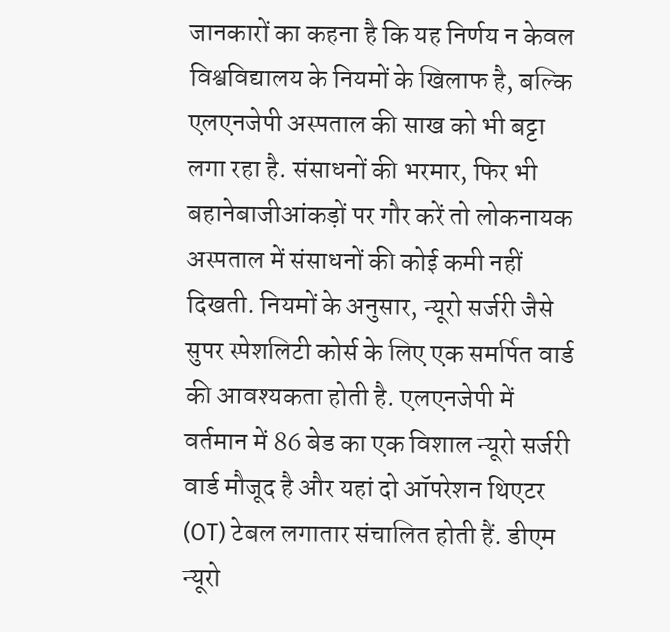जानकारों का कहना है कि यह निर्णय न केवल विश्वविद्यालय के नियमों के खिलाफ है, बल्कि एलएनजेपी अस्पताल की साख को भी बट्टा लगा रहा है. संसाधनों की भरमार, फिर भी बहानेबाजीआंकड़ों पर गौर करें तो लोकनायक अस्पताल में संसाधनों की कोई कमी नहीं दिखती. नियमों के अनुसार, न्यूरो सर्जरी जैसे सुपर स्पेशलिटी कोर्स के लिए एक समर्पित वार्ड की आवश्यकता होती है. एलएनजेपी में वर्तमान में 86 बेड का एक विशाल न्यूरो सर्जरी वार्ड मौजूद है और यहां दो ऑपरेशन थिएटर (OT) टेबल लगातार संचालित होती हैं. डीएम न्यूरो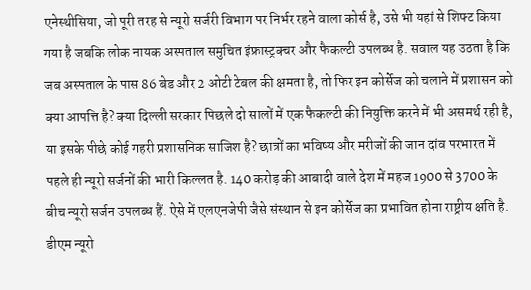एनेस्थीसिया, जो पूरी तरह से न्यूरो सर्जरी विभाग पर निर्भर रहने वाला कोर्स है, उसे भी यहां से शिफ्ट किया गया है जबकि लोक नायक अस्पताल समुचित इंफ्रास्ट्रक्चर और फैकल्टी उपलब्ध है. सवाल यह उठता है कि जब अस्पताल के पास 86 बेड और 2 ओटी टेबल की क्षमता है, तो फिर इन कोर्सेज को चलाने में प्रशासन को क्या आपत्ति है? क्या दिल्ली सरकार पिछले दो सालों में एक फैकल्टी की नियुक्ति करने में भी असमर्थ रही है, या इसके पीछे कोई गहरी प्रशासनिक साजिश है? छात्रों का भविष्य और मरीजों की जान दांव परभारत में पहले ही न्यूरो सर्जनों की भारी किल्लत है. 140 करोड़ की आबादी वाले देश में महज 1900 से 3700 के बीच न्यूरो सर्जन उपलब्ध हैं. ऐसे में एलएनजेपी जैसे संस्थान से इन कोर्सेज का प्रभावित होना राष्ट्रीय क्षति है. डीएम न्यूरो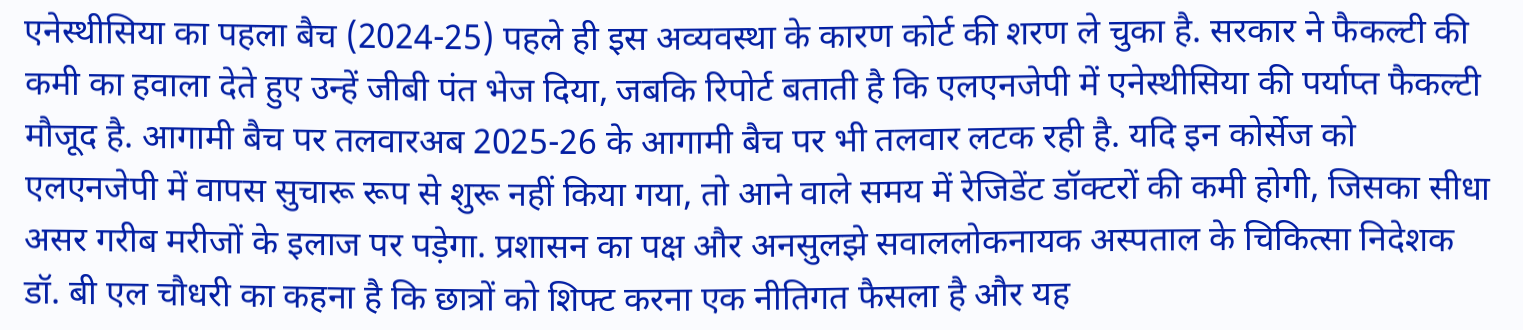एनेस्थीसिया का पहला बैच (2024-25) पहले ही इस अव्यवस्था के कारण कोर्ट की शरण ले चुका है. सरकार ने फैकल्टी की कमी का हवाला देते हुए उन्हें जीबी पंत भेज दिया, जबकि रिपोर्ट बताती है कि एलएनजेपी में एनेस्थीसिया की पर्याप्त फैकल्टी मौजूद है. आगामी बैच पर तलवारअब 2025-26 के आगामी बैच पर भी तलवार लटक रही है. यदि इन कोर्सेज को एलएनजेपी में वापस सुचारू रूप से शुरू नहीं किया गया, तो आने वाले समय में रेजिडेंट डॉक्टरों की कमी होगी, जिसका सीधा असर गरीब मरीजों के इलाज पर पड़ेगा. प्रशासन का पक्ष और अनसुलझे सवाललोकनायक अस्पताल के चिकित्सा निदेशक डॉ. बी एल चौधरी का कहना है कि छात्रों को शिफ्ट करना एक नीतिगत फैसला है और यह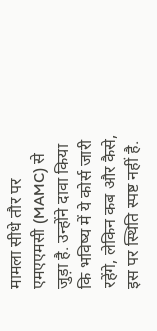मामला सीधे तौर पर एमएएमसी (MAMC) से जुड़ा है. उन्होंने दावा किया कि भविष्य में ये कोर्स जारी रहेंगे, लेकिन कब और कैसे, इस पर स्थिति स्पष्ट नहीं है.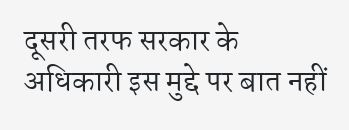दूसरी तरफ सरकार के अधिकारी इस मुद्दे पर बात नहीं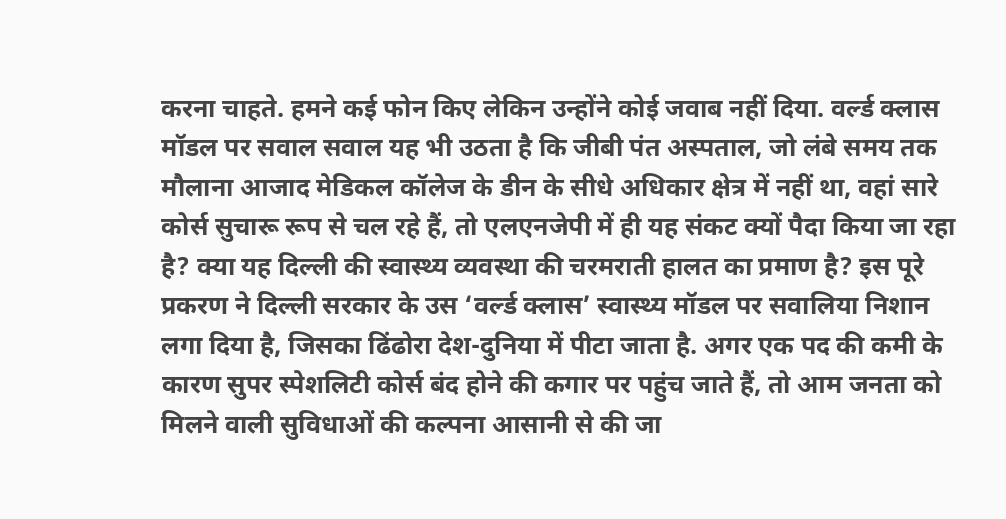करना चाहते. हमने कई फोन किए लेकिन उन्होंने कोई जवाब नहीं दिया. वर्ल्ड क्लास मॉडल पर सवाल सवाल यह भी उठता है कि जीबी पंत अस्पताल, जो लंबे समय तक मौलाना आजाद मेडिकल कॉलेज के डीन के सीधे अधिकार क्षेत्र में नहीं था, वहां सारे कोर्स सुचारू रूप से चल रहे हैं, तो एलएनजेपी में ही यह संकट क्यों पैदा किया जा रहा है? क्या यह दिल्ली की स्वास्थ्य व्यवस्था की चरमराती हालत का प्रमाण है? इस पूरे प्रकरण ने दिल्ली सरकार के उस ‘वर्ल्ड क्लास’ स्वास्थ्य मॉडल पर सवालिया निशान लगा दिया है, जिसका ढिंढोरा देश-दुनिया में पीटा जाता है. अगर एक पद की कमी के कारण सुपर स्पेशलिटी कोर्स बंद होने की कगार पर पहुंच जाते हैं, तो आम जनता को मिलने वाली सुविधाओं की कल्पना आसानी से की जा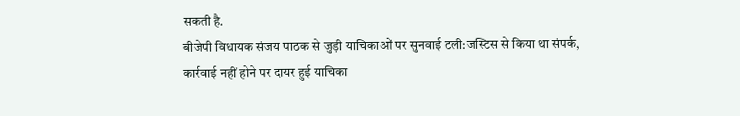सकती है.
बीजेपी विधायक संजय पाठक से जुड़ी याचिकाओं पर सुनवाई टली:जस्टिस से किया था संपर्क, कार्रवाई नहीं होने पर दायर हुई याचिका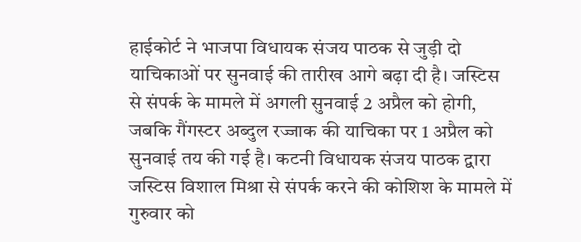हाईकोर्ट ने भाजपा विधायक संजय पाठक से जुड़ी दो याचिकाओं पर सुनवाई की तारीख आगे बढ़ा दी है। जस्टिस से संपर्क के मामले में अगली सुनवाई 2 अप्रैल को होगी, जबकि गैंगस्टर अब्दुल रज्जाक की याचिका पर 1 अप्रैल को सुनवाई तय की गई है। कटनी विधायक संजय पाठक द्वारा जस्टिस विशाल मिश्रा से संपर्क करने की कोशिश के मामले में गुरुवार को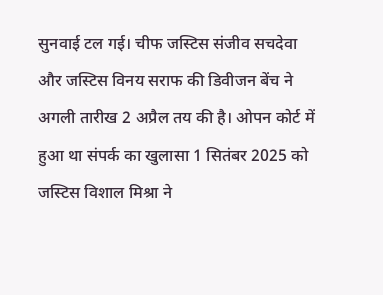सुनवाई टल गई। चीफ जस्टिस संजीव सचदेवा और जस्टिस विनय सराफ की डिवीजन बेंच ने अगली तारीख 2 अप्रैल तय की है। ओपन कोर्ट में हुआ था संपर्क का खुलासा 1 सितंबर 2025 को जस्टिस विशाल मिश्रा ने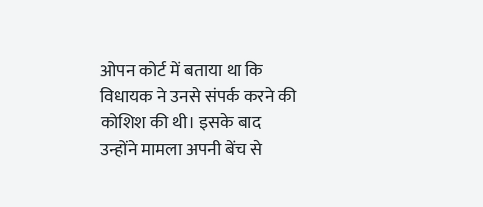ओपन कोर्ट में बताया था कि विधायक ने उनसे संपर्क करने की कोशिश की थी। इसके बाद उन्होंने मामला अपनी बेंच से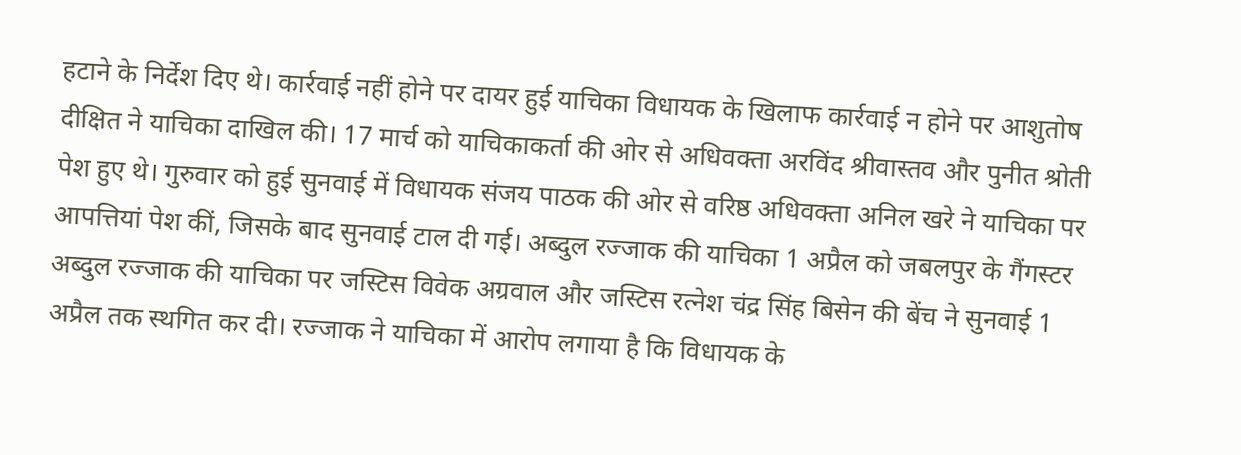हटाने के निर्देश दिए थे। कार्रवाई नहीं होने पर दायर हुई याचिका विधायक के खिलाफ कार्रवाई न होने पर आशुतोष दीक्षित ने याचिका दाखिल की। 17 मार्च को याचिकाकर्ता की ओर से अधिवक्ता अरविंद श्रीवास्तव और पुनीत श्रोती पेश हुए थे। गुरुवार को हुई सुनवाई में विधायक संजय पाठक की ओर से वरिष्ठ अधिवक्ता अनिल खरे ने याचिका पर आपत्तियां पेश कीं, जिसके बाद सुनवाई टाल दी गई। अब्दुल रज्जाक की याचिका 1 अप्रैल को जबलपुर के गैंगस्टर अब्दुल रज्जाक की याचिका पर जस्टिस विवेक अग्रवाल और जस्टिस रत्नेश चंद्र सिंह बिसेन की बेंच ने सुनवाई 1 अप्रैल तक स्थगित कर दी। रज्जाक ने याचिका में आरोप लगाया है कि विधायक के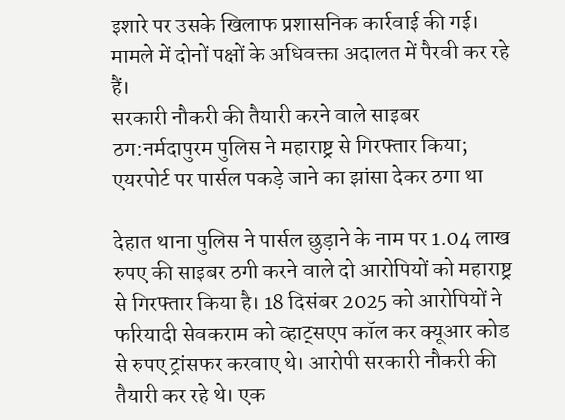इशारे पर उसके खिलाफ प्रशासनिक कार्रवाई की गई। मामले में दोनों पक्षों के अधिवक्ता अदालत में पैरवी कर रहे हैं।
सरकारी नौकरी की तैयारी करने वाले साइबर ठग:नर्मदापुरम पुलिस ने महाराष्ट्र से गिरफ्तार किया; एयरपोर्ट पर पार्सल पकड़े जाने का झांसा देकर ठगा था

देहात थाना पुलिस ने पार्सल छुड़ाने के नाम पर 1.04 लाख रुपए की साइबर ठगी करने वाले दो आरोपियों को महाराष्ट्र से गिरफ्तार किया है। 18 दिसंबर 2025 को आरोपियों ने फरियादी सेवकराम को व्हाट्सएप कॉल कर क्यूआर कोड से रुपए ट्रांसफर करवाए थे। आरोपी सरकारी नौकरी की तैयारी कर रहे थे। एक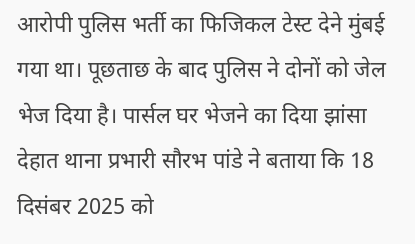आरोपी पुलिस भर्ती का फिजिकल टेस्ट देने मुंबई गया था। पूछताछ के बाद पुलिस ने दोनों को जेल भेज दिया है। पार्सल घर भेजने का दिया झांसा देहात थाना प्रभारी सौरभ पांडे ने बताया कि 18 दिसंबर 2025 को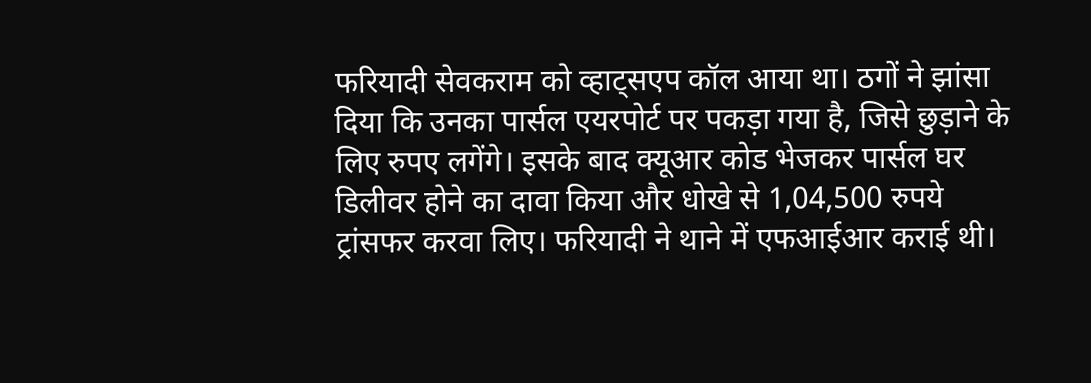फरियादी सेवकराम को व्हाट्सएप कॉल आया था। ठगों ने झांसा दिया कि उनका पार्सल एयरपोर्ट पर पकड़ा गया है, जिसे छुड़ाने के लिए रुपए लगेंगे। इसके बाद क्यूआर कोड भेजकर पार्सल घर डिलीवर होने का दावा किया और धोखे से 1,04,500 रुपये ट्रांसफर करवा लिए। फरियादी ने थाने में एफआईआर कराई थी।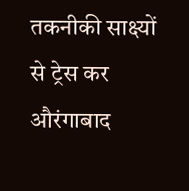तकनीकी साक्ष्यों से ट्रेस कर औरंगाबाद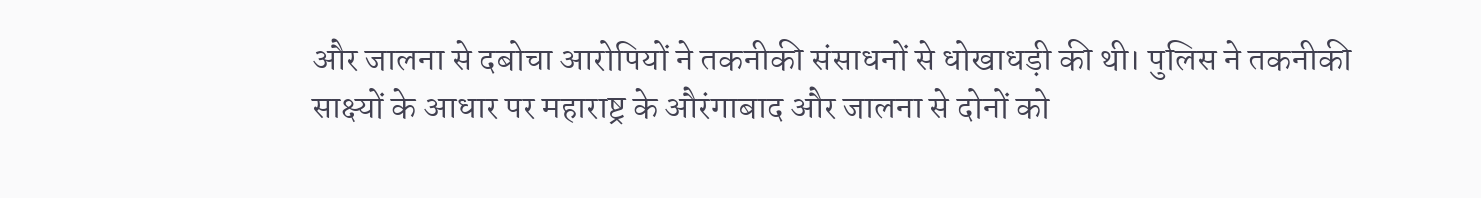और जालना से दबोचा आरोपियों ने तकनीकी संसाधनों से धोखाधड़ी की थी। पुलिस ने तकनीकी साक्ष्यों के आधार पर महाराष्ट्र के औरंगाबाद और जालना से दोनों को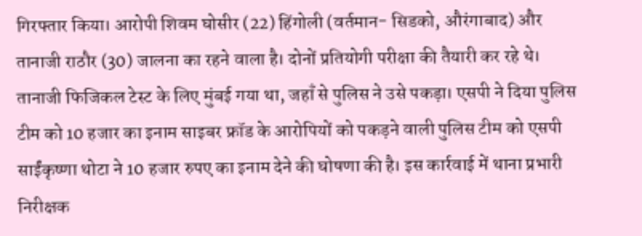गिरफ्तार किया। आरोपी शिवम घोसीर (22) हिंगोली (वर्तमान- सिडको, औरंगाबाद) और तानाजी राठौर (30) जालना का रहने वाला है। दोनों प्रतियोगी परीक्षा की तैयारी कर रहे थे। तानाजी फिजिकल टेस्ट के लिए मुंबई गया था, जहाँ से पुलिस ने उसे पकड़ा। एसपी ने दिया पुलिस टीम को 10 हजार का इनाम साइबर फ्रॉड के आरोपियों को पकड़ने वाली पुलिस टीम को एसपी साईंकृष्णा थोटा ने 10 हजार रुपए का इनाम देने की घोषणा की है। इस कार्रवाई में थाना प्रभारी निरीक्षक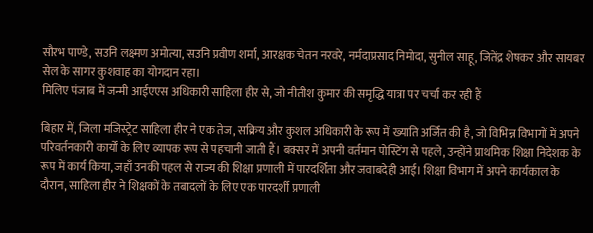सौरभ पाण्डे, सउनि लक्ष्मण अमोत्या, सउनि प्रवीण शर्मा, आरक्षक चेतन नरवरे, नर्मदाप्रसाद निमोदा, सुनील साहू, जितेंद्र शेषकर और सायबर सेल के सागर कुशवाह का योगदान रहा।
मिलिए पंजाब में जन्मी आईएएस अधिकारी साहिला हीर से, जो नीतीश कुमार की समृद्धि यात्रा पर चर्चा कर रही हैं

बिहार में, जिला मजिस्ट्रेट साहिला हीर ने एक तेज, सक्रिय और कुशल अधिकारी के रूप में ख्याति अर्जित की है, जो विभिन्न विभागों में अपने परिवर्तनकारी कार्यों के लिए व्यापक रूप से पहचानी जाती हैं। बक्सर में अपनी वर्तमान पोस्टिंग से पहले, उन्होंने प्राथमिक शिक्षा निदेशक के रूप में कार्य किया, जहाँ उनकी पहल से राज्य की शिक्षा प्रणाली में पारदर्शिता और जवाबदेही आई। शिक्षा विभाग में अपने कार्यकाल के दौरान, साहिला हीर ने शिक्षकों के तबादलों के लिए एक पारदर्शी प्रणाली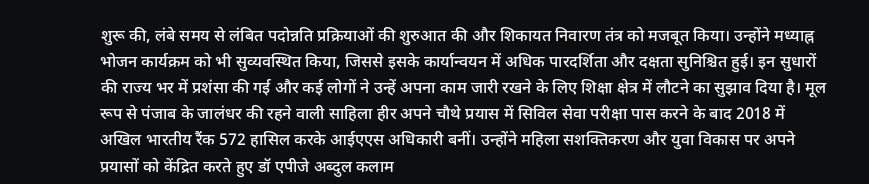शुरू की, लंबे समय से लंबित पदोन्नति प्रक्रियाओं की शुरुआत की और शिकायत निवारण तंत्र को मजबूत किया। उन्होंने मध्याह्न भोजन कार्यक्रम को भी सुव्यवस्थित किया, जिससे इसके कार्यान्वयन में अधिक पारदर्शिता और दक्षता सुनिश्चित हुई। इन सुधारों की राज्य भर में प्रशंसा की गई और कई लोगों ने उन्हें अपना काम जारी रखने के लिए शिक्षा क्षेत्र में लौटने का सुझाव दिया है। मूल रूप से पंजाब के जालंधर की रहने वाली साहिला हीर अपने चौथे प्रयास में सिविल सेवा परीक्षा पास करने के बाद 2018 में अखिल भारतीय रैंक 572 हासिल करके आईएएस अधिकारी बनीं। उन्होंने महिला सशक्तिकरण और युवा विकास पर अपने प्रयासों को केंद्रित करते हुए डॉ एपीजे अब्दुल कलाम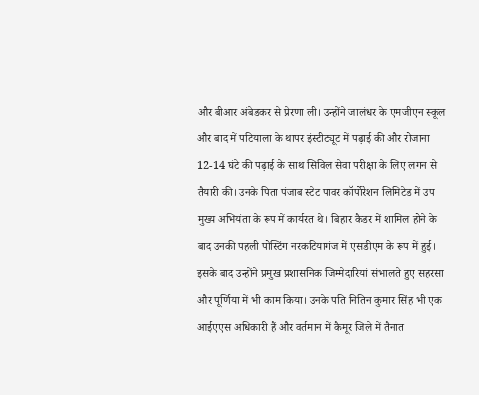और बीआर अंबेडकर से प्रेरणा ली। उन्होंने जालंधर के एमजीएन स्कूल और बाद में पटियाला के थापर इंस्टीट्यूट में पढ़ाई की और रोजाना 12-14 घंटे की पढ़ाई के साथ सिविल सेवा परीक्षा के लिए लगन से तैयारी की। उनके पिता पंजाब स्टेट पावर कॉर्पोरेशन लिमिटेड में उप मुख्य अभियंता के रूप में कार्यरत थे। बिहार कैडर में शामिल होने के बाद उनकी पहली पोस्टिंग नरकटियागंज में एसडीएम के रूप में हुई। इसके बाद उन्होंने प्रमुख प्रशासनिक जिम्मेदारियां संभालते हुए सहरसा और पूर्णिया में भी काम किया। उनके पति नितिन कुमार सिंह भी एक आईएएस अधिकारी हैं और वर्तमान में कैमूर जिले में तैनात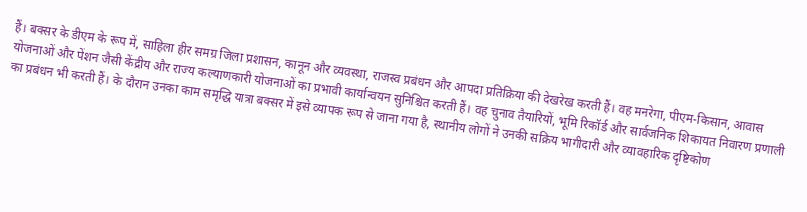हैं। बक्सर के डीएम के रूप में, साहिला हीर समग्र जिला प्रशासन, कानून और व्यवस्था, राजस्व प्रबंधन और आपदा प्रतिक्रिया की देखरेख करती हैं। वह मनरेगा, पीएम-किसान, आवास योजनाओं और पेंशन जैसी केंद्रीय और राज्य कल्याणकारी योजनाओं का प्रभावी कार्यान्वयन सुनिश्चित करती हैं। वह चुनाव तैयारियों, भूमि रिकॉर्ड और सार्वजनिक शिकायत निवारण प्रणाली का प्रबंधन भी करती हैं। के दौरान उनका काम समृद्धि यात्रा बक्सर में इसे व्यापक रूप से जाना गया है, स्थानीय लोगों ने उनकी सक्रिय भागीदारी और व्यावहारिक दृष्टिकोण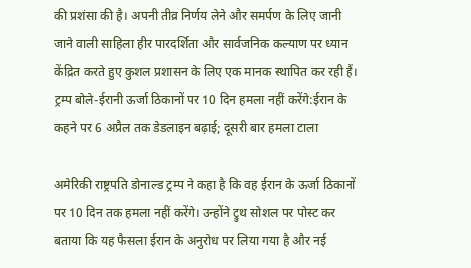की प्रशंसा की है। अपनी तीव्र निर्णय लेने और समर्पण के लिए जानी जाने वाली साहिला हीर पारदर्शिता और सार्वजनिक कल्याण पर ध्यान केंद्रित करते हुए कुशल प्रशासन के लिए एक मानक स्थापित कर रही हैं।
ट्रम्प बोले-ईरानी ऊर्जा ठिकानों पर 10 दिन हमला नहीं करेंगे:ईरान के कहने पर 6 अप्रैल तक डेडलाइन बढ़ाई; दूसरी बार हमला टाला

अमेरिकी राष्ट्रपति डोनाल्ड ट्रम्प ने कहा है कि वह ईरान के ऊर्जा ठिकानों पर 10 दिन तक हमला नहीं करेंगे। उन्होंने ट्रुथ सोशल पर पोस्ट कर बताया कि यह फैसला ईरान के अनुरोध पर लिया गया है और नई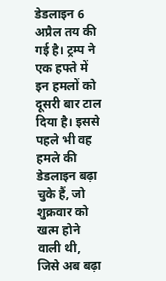डेडलाइन 6 अप्रैल तय की गई है। ट्रम्प ने एक हफ्ते में इन हमलों को दूसरी बार टाल दिया है। इससे पहले भी वह हमले की डेडलाइन बढ़ा चुके हैं, जो शुक्रवार को खत्म होने वाली थी, जिसे अब बढ़ा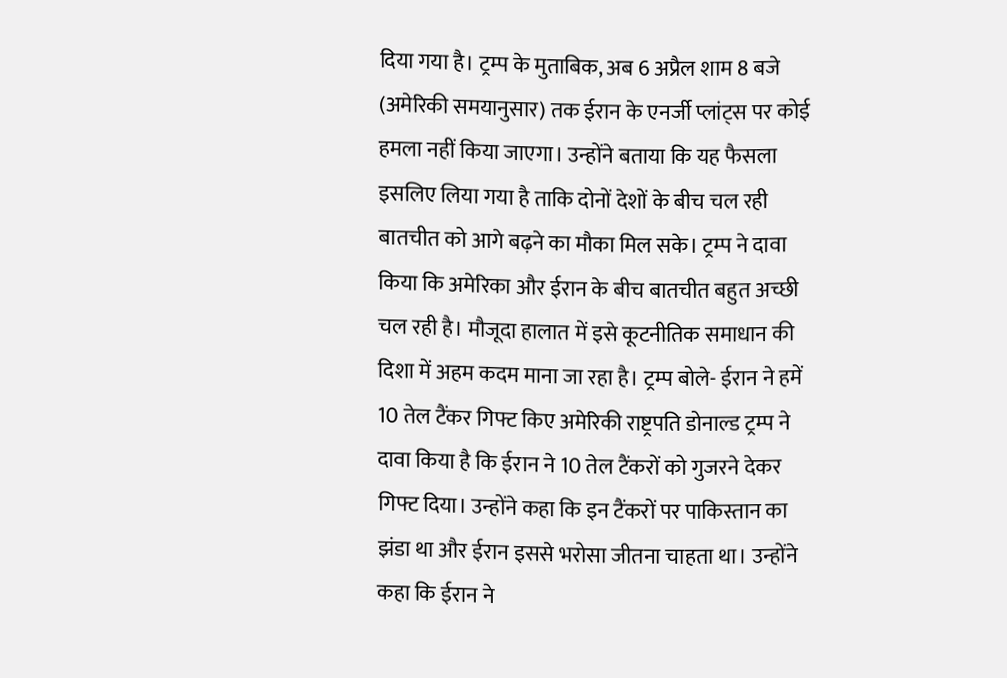दिया गया है। ट्रम्प के मुताबिक, अब 6 अप्रैल शाम 8 बजे (अमेरिकी समयानुसार) तक ईरान के एनर्जी प्लांट्स पर कोई हमला नहीं किया जाएगा। उन्होंने बताया कि यह फैसला इसलिए लिया गया है ताकि दोनों देशों के बीच चल रही बातचीत को आगे बढ़ने का मौका मिल सके। ट्रम्प ने दावा किया कि अमेरिका और ईरान के बीच बातचीत बहुत अच्छी चल रही है। मौजूदा हालात में इसे कूटनीतिक समाधान की दिशा में अहम कदम माना जा रहा है। ट्रम्प बोले- ईरान ने हमें 10 तेल टैंकर गिफ्ट किए अमेरिकी राष्ट्रपति डोनाल्ड ट्रम्प ने दावा किया है कि ईरान ने 10 तेल टैंकरों को गुजरने देकर गिफ्ट दिया। उन्होंने कहा कि इन टैंकरों पर पाकिस्तान का झंडा था और ईरान इससे भरोसा जीतना चाहता था। उन्होंने कहा कि ईरान ने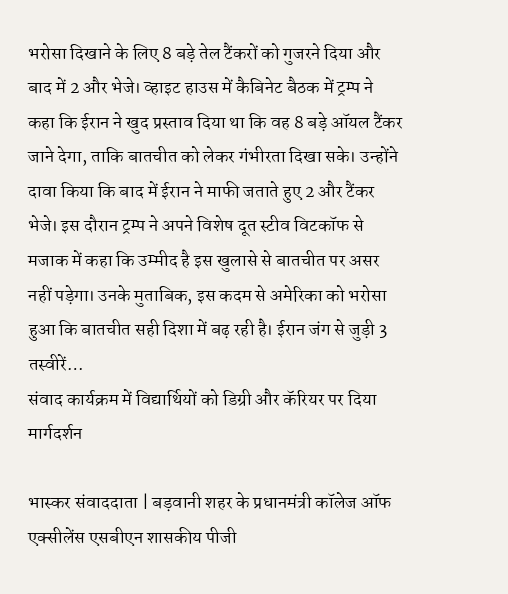भरोसा दिखाने के लिए 8 बड़े तेल टैंकरों को गुजरने दिया और बाद में 2 और भेजे। व्हाइट हाउस में कैबिनेट बैठक में ट्रम्प ने कहा कि ईरान ने खुद प्रस्ताव दिया था कि वह 8 बड़े ऑयल टैंकर जाने देगा, ताकि बातचीत को लेकर गंभीरता दिखा सके। उन्होंने दावा किया कि बाद में ईरान ने माफी जताते हुए 2 और टैंकर भेजे। इस दौरान ट्रम्प ने अपने विशेष दूत स्टीव विटकॉफ से मजाक में कहा कि उम्मीद है इस खुलासे से बातचीत पर असर नहीं पड़ेगा। उनके मुताबिक, इस कदम से अमेरिका को भरोसा हुआ कि बातचीत सही दिशा में बढ़ रही है। ईरान जंग से जुड़ी 3 तस्वीरें…
संवाद कार्यक्रम में विद्यार्थियों को डिग्री और कॅरियर पर दिया मार्गदर्शन

भास्कर संवाददाता | बड़वानी शहर के प्रधानमंत्री कॉलेज ऑफ एक्सीलेंस एसबीएन शासकीय पीजी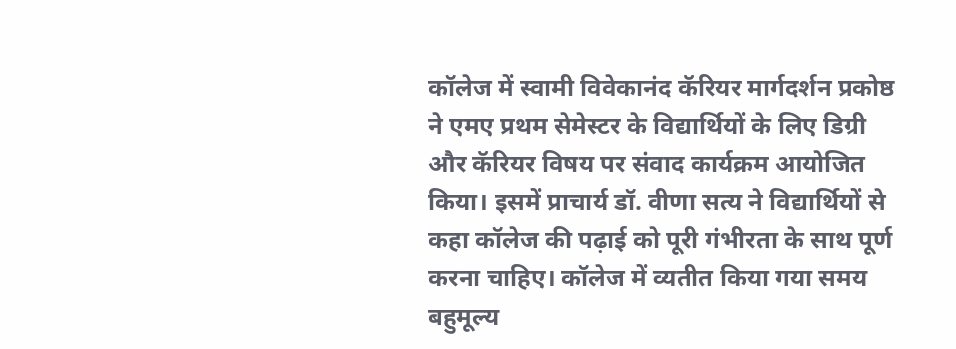कॉलेज में स्वामी विवेकानंद कॅरियर मार्गदर्शन प्रकोष्ठ ने एमए प्रथम सेमेस्टर के विद्यार्थियों के लिए डिग्री और कॅरियर विषय पर संवाद कार्यक्रम आयोजित किया। इसमें प्राचार्य डॉ. वीणा सत्य ने विद्यार्थियों से कहा कॉलेज की पढ़ाई को पूरी गंभीरता के साथ पूर्ण करना चाहिए। कॉलेज में व्यतीत किया गया समय बहुमूल्य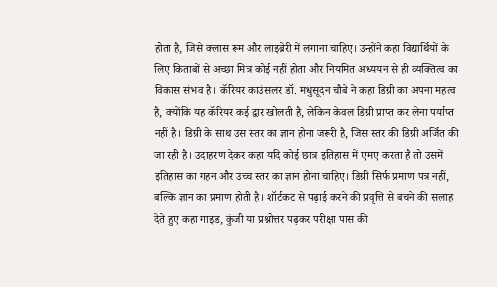होता है, जिसे क्लास रूम और लाइब्रेरी में लगाना चाहिए। उन्होंने कहा विद्यार्थियों के लिए किताबों से अच्छा मित्र कोई नहीं होता और नियमित अध्ययन से ही व्यक्तित्व का विकास संभव है। कॅरियर काउंसलर डॉ. मधुसूदन चौबे ने कहा डिग्री का अपना महत्व है, क्योंकि यह कॅरियर कई द्वार खोलती है, लेकिन केवल डिग्री प्राप्त कर लेना पर्याप्त नहीं है। डिग्री के साथ उस स्तर का ज्ञान होना जरूरी है, जिस स्तर की डिग्री अर्जित की जा रही है। उदाहरण देकर कहा यदि कोई छात्र इतिहास में एमए करता है तो उसमें इतिहास का गहन और उच्च स्तर का ज्ञान होना चाहिए। डिग्री सिर्फ प्रमाण पत्र नहीं, बल्कि ज्ञान का प्रमाण होती है। शॉर्टकट से पढ़ाई करने की प्रवृत्ति से बचने की सलाह देते हुए कहा गाइड, कुंजी या प्रश्नोत्तर पढ़कर परीक्षा पास की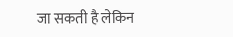जा सकती है लेकिन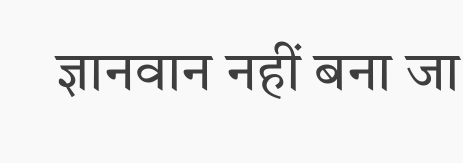ज्ञानवान नहीं बना जा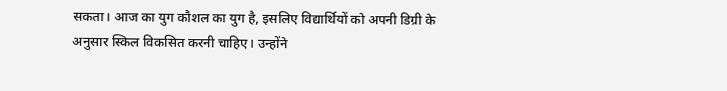सकता। आज का युग कौशल का युग है, इसलिए विद्यार्थियों को अपनी डिग्री के अनुसार स्किल विकसित करनी चाहिए। उन्होंने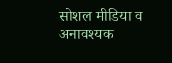सोशल मीडिया व अनावश्यक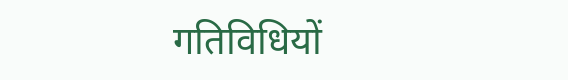गतिविधियों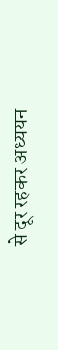से दूर रहकर अध्ययन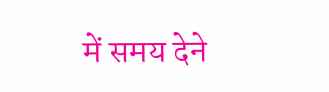में समय देने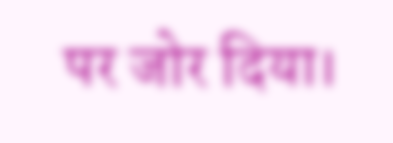पर जोर दिया।